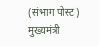(संभाग पोस्ट) मुख्यमंत्री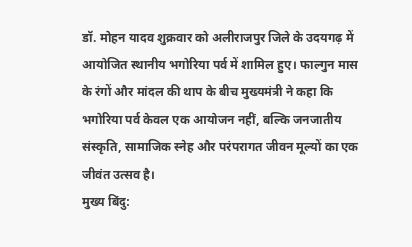डॉ. मोहन यादव शुक्रवार को अलीराजपुर जिले के उदयगढ़ में आयोजित स्थानीय भगोरिया पर्व में शामिल हुए। फाल्गुन मास के रंगों और मांदल की थाप के बीच मुख्यमंत्री ने कहा कि भगोरिया पर्व केवल एक आयोजन नहीं, बल्कि जनजातीय संस्कृति, सामाजिक स्नेह और परंपरागत जीवन मूल्यों का एक जीवंत उत्सव है।
मुख्य बिंदु: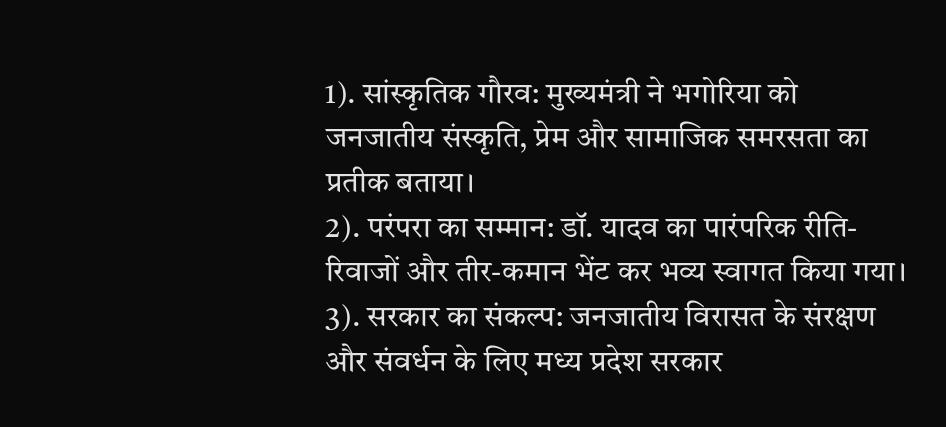1). सांस्कृतिक गौरव: मुख्यमंत्री ने भगोरिया को जनजातीय संस्कृति, प्रेम और सामाजिक समरसता का प्रतीक बताया।
2). परंपरा का सम्मान: डॉ. यादव का पारंपरिक रीति-रिवाजों और तीर-कमान भेंट कर भव्य स्वागत किया गया।
3). सरकार का संकल्प: जनजातीय विरासत के संरक्षण और संवर्धन के लिए मध्य प्रदेश सरकार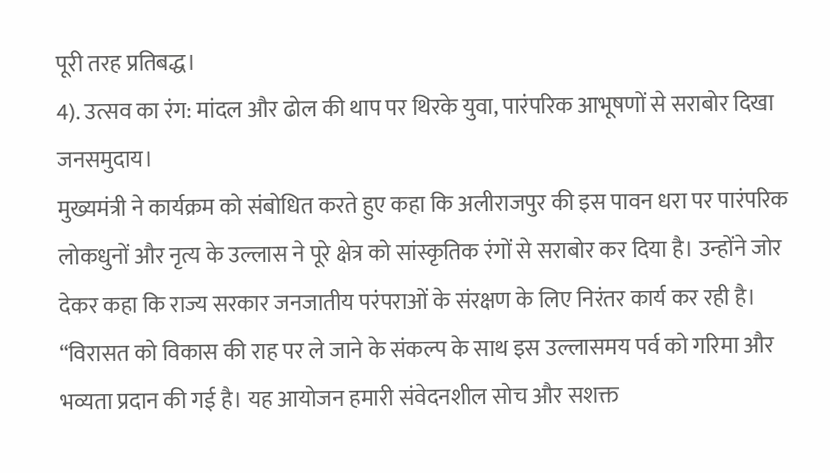पूरी तरह प्रतिबद्ध।
4). उत्सव का रंग: मांदल और ढोल की थाप पर थिरके युवा, पारंपरिक आभूषणों से सराबोर दिखा जनसमुदाय।
मुख्यमंत्री ने कार्यक्रम को संबोधित करते हुए कहा कि अलीराजपुर की इस पावन धरा पर पारंपरिक लोकधुनों और नृत्य के उल्लास ने पूरे क्षेत्र को सांस्कृतिक रंगों से सराबोर कर दिया है। उन्होंने जोर देकर कहा कि राज्य सरकार जनजातीय परंपराओं के संरक्षण के लिए निरंतर कार्य कर रही है।
“विरासत को विकास की राह पर ले जाने के संकल्प के साथ इस उल्लासमय पर्व को गरिमा और भव्यता प्रदान की गई है। यह आयोजन हमारी संवेदनशील सोच और सशक्त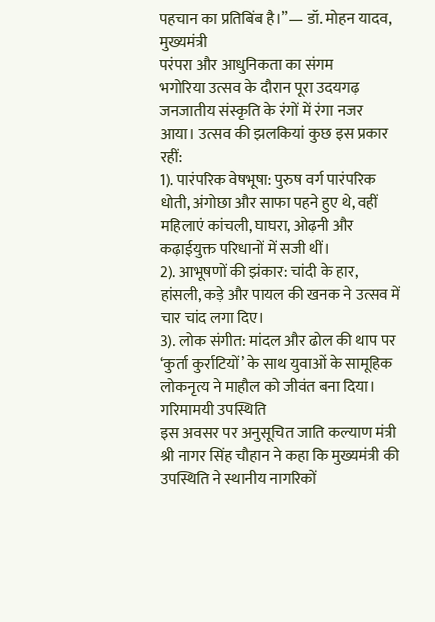पहचान का प्रतिबिंब है।”— डॉ. मोहन यादव, मुख्यमंत्री
परंपरा और आधुनिकता का संगम
भगोरिया उत्सव के दौरान पूरा उदयगढ़ जनजातीय संस्कृति के रंगों में रंगा नजर आया। उत्सव की झलकियां कुछ इस प्रकार रहीं:
1). पारंपरिक वेषभूषा: पुरुष वर्ग पारंपरिक धोती, अंगोछा और साफा पहने हुए थे, वहीं महिलाएं कांचली, घाघरा, ओढ़नी और कढ़ाईयुक्त परिधानों में सजी थीं।
2). आभूषणों की झंकार: चांदी के हार, हांसली, कड़े और पायल की खनक ने उत्सव में चार चांद लगा दिए।
3). लोक संगीत: मांदल और ढोल की थाप पर ‘कुर्ता कुर्राटियों’ के साथ युवाओं के सामूहिक लोकनृत्य ने माहौल को जीवंत बना दिया।
गरिमामयी उपस्थिति
इस अवसर पर अनुसूचित जाति कल्याण मंत्री श्री नागर सिंह चौहान ने कहा कि मुख्यमंत्री की उपस्थिति ने स्थानीय नागरिकों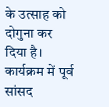के उत्साह को दोगुना कर दिया है। कार्यक्रम में पूर्व सांसद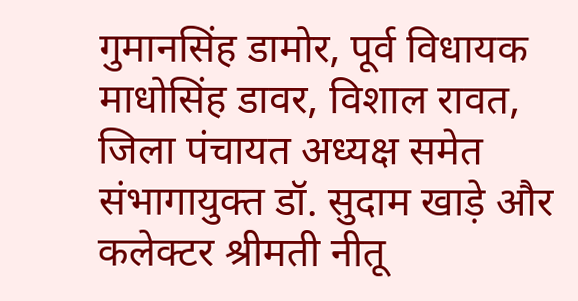गुमानसिंह डामोर, पूर्व विधायक माधोसिंह डावर, विशाल रावत, जिला पंचायत अध्यक्ष समेत संभागायुक्त डॉ. सुदाम खाड़े और कलेक्टर श्रीमती नीतू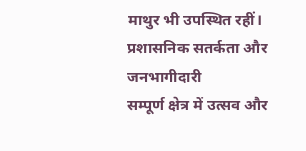माथुर भी उपस्थित रहीं।
प्रशासनिक सतर्कता और जनभागीदारी
सम्पूर्ण क्षेत्र में उत्सव और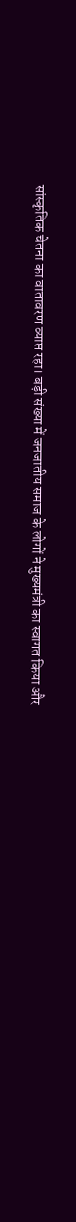सांस्कृतिक चेतना का वातावरण व्याप्त रहा। बड़ी संख्या में जनजातीय समाज के लोगों ने मुख्यमंत्री का स्वागत किया और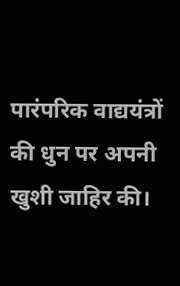पारंपरिक वाद्ययंत्रों की धुन पर अपनी खुशी जाहिर की।